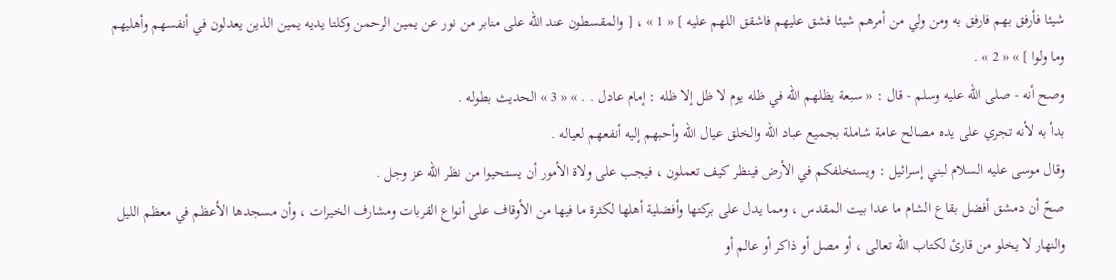شيئا فأرفق بهم فارفق به ومن ولي من أمرهم شيئا فشق عليهم فاشقق اللهم عليه ] « 1 » ، [ والمقسطون عند اللّه على منابر من نور عن يمين الرحمن وكلتا يديه يمين الذين يعدلون في أنفسهم وأهليهم وما ولوا ] » « 2 » .
وصح أنه - صلى اللّه عليه وسلم - قال : « سبعة يظلهم اللّه في ظله يوم لا ظل إلا ظله : إمام عادل . . » « 3 » الحديث بطوله .
بدأ به لأنه تجري على يده مصالح عامة شاملة بجميع عباد اللّه والخلق عيال اللّه وأحبهم إليه أنفعهم لعياله .
وقال موسى عليه السلام لبني إسرائيل : ويستخلفكم في الأرض فينظر كيف تعملون ، فيجب على ولاة الأمور أن يستحيوا من نظر اللّه عز وجل .
صحّ أن دمشق أفضل بقاع الشام ما عدا بيت المقدس ، ومما يدل على بركتها وأفضلية أهلها لكثرة ما فيها من الأوقاف على أنواع القربات ومشارف الخيرات ، وأن مسجدها الأعظم في معظم الليل والنهار لا يخلو من قارئ لكتاب اللّه تعالى ، أو مصل أو ذاكر أو عالم أو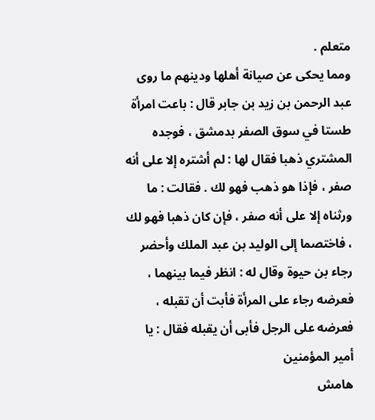متعلم .
ومما يحكى عن صيانة أهلها ودينهم ما روى عبد الرحمن بن زيد بن جابر قال : باعت امرأة طستا في سوق الصفر بدمشق ، فوجده المشتري ذهبا فقال لها : لم أشتره إلا على أنه صفر ، فإذا هو ذهب فهو لك . فقالت : ما ورثناه إلا على أنه صفر ، فإن كان ذهبا فهو لك ، فاختصما إلى الوليد بن عبد الملك وأحضر رجاء بن حيوة وقال له : انظر فيما بينهما ، فعرضه رجاء على المرأة فأبت أن تقبله ، فعرضه على الرجل فأبى أن يقبله فقال : يا أمير المؤمنين
هامش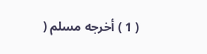( 1 ) أخرجه مسلم (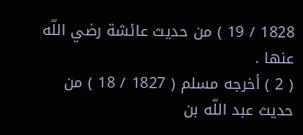1828 / 19 ) من حديث عائشة رضي اللّه عنها .
( 2 ) أخرجه مسلم ( 1827 / 18 ) من حديث عبد اللّه بن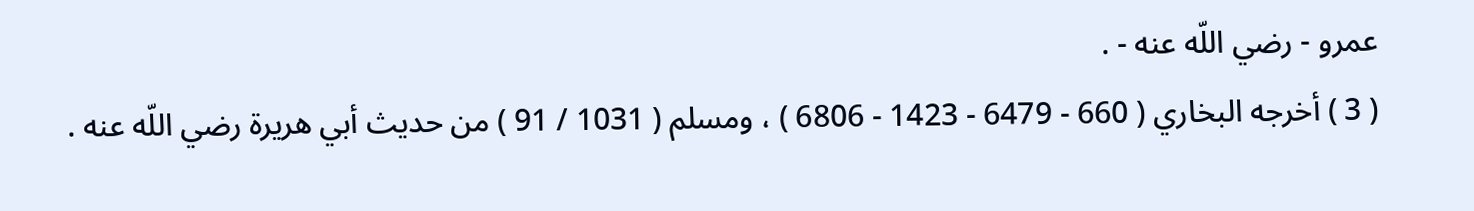عمرو - رضي اللّه عنه - .
( 3 ) أخرجه البخاري ( 660 - 6479 - 1423 - 6806 ) ، ومسلم ( 1031 / 91 ) من حديث أبي هريرة رضي اللّه عنه .